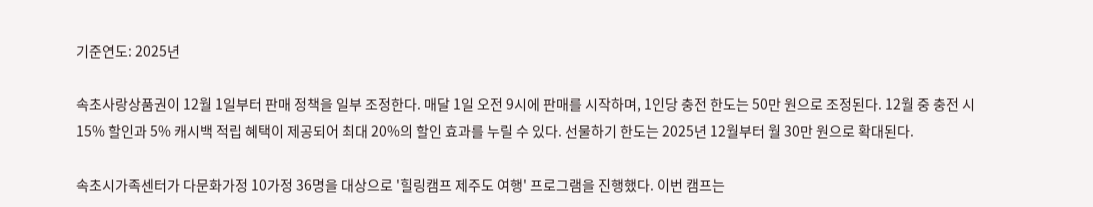기준연도: 2025년

속초사랑상품권이 12월 1일부터 판매 정책을 일부 조정한다. 매달 1일 오전 9시에 판매를 시작하며, 1인당 충전 한도는 50만 원으로 조정된다. 12월 중 충전 시 15% 할인과 5% 캐시백 적립 혜택이 제공되어 최대 20%의 할인 효과를 누릴 수 있다. 선물하기 한도는 2025년 12월부터 월 30만 원으로 확대된다.

속초시가족센터가 다문화가정 10가정 36명을 대상으로 '힐링캠프 제주도 여행' 프로그램을 진행했다. 이번 캠프는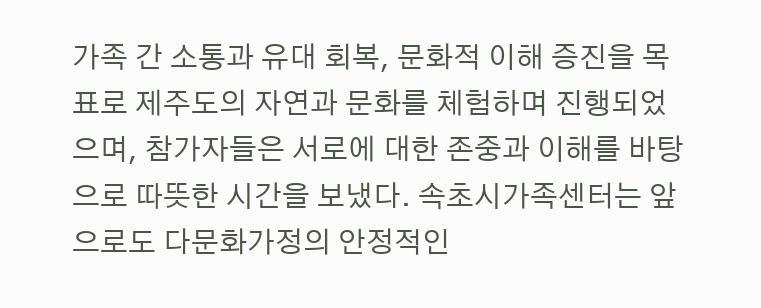가족 간 소통과 유대 회복, 문화적 이해 증진을 목표로 제주도의 자연과 문화를 체험하며 진행되었으며, 참가자들은 서로에 대한 존중과 이해를 바탕으로 따뜻한 시간을 보냈다. 속초시가족센터는 앞으로도 다문화가정의 안정적인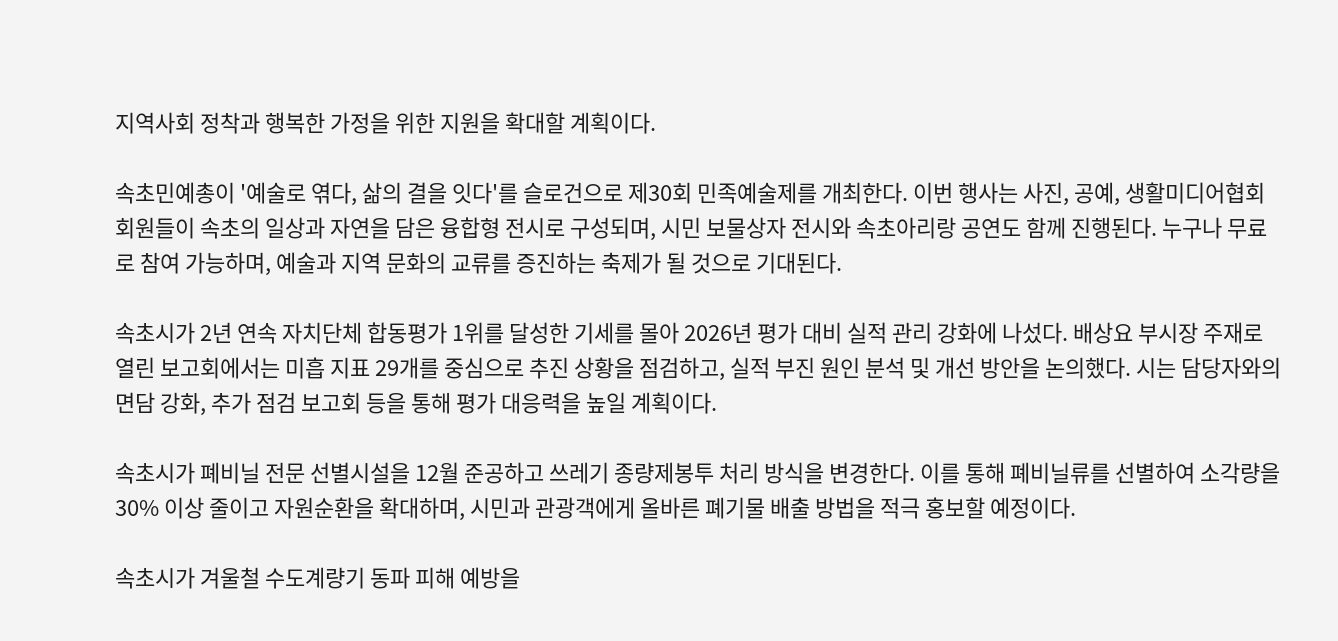지역사회 정착과 행복한 가정을 위한 지원을 확대할 계획이다.

속초민예총이 '예술로 엮다, 삶의 결을 잇다'를 슬로건으로 제30회 민족예술제를 개최한다. 이번 행사는 사진, 공예, 생활미디어협회 회원들이 속초의 일상과 자연을 담은 융합형 전시로 구성되며, 시민 보물상자 전시와 속초아리랑 공연도 함께 진행된다. 누구나 무료로 참여 가능하며, 예술과 지역 문화의 교류를 증진하는 축제가 될 것으로 기대된다.

속초시가 2년 연속 자치단체 합동평가 1위를 달성한 기세를 몰아 2026년 평가 대비 실적 관리 강화에 나섰다. 배상요 부시장 주재로 열린 보고회에서는 미흡 지표 29개를 중심으로 추진 상황을 점검하고, 실적 부진 원인 분석 및 개선 방안을 논의했다. 시는 담당자와의 면담 강화, 추가 점검 보고회 등을 통해 평가 대응력을 높일 계획이다.

속초시가 폐비닐 전문 선별시설을 12월 준공하고 쓰레기 종량제봉투 처리 방식을 변경한다. 이를 통해 폐비닐류를 선별하여 소각량을 30% 이상 줄이고 자원순환을 확대하며, 시민과 관광객에게 올바른 폐기물 배출 방법을 적극 홍보할 예정이다.

속초시가 겨울철 수도계량기 동파 피해 예방을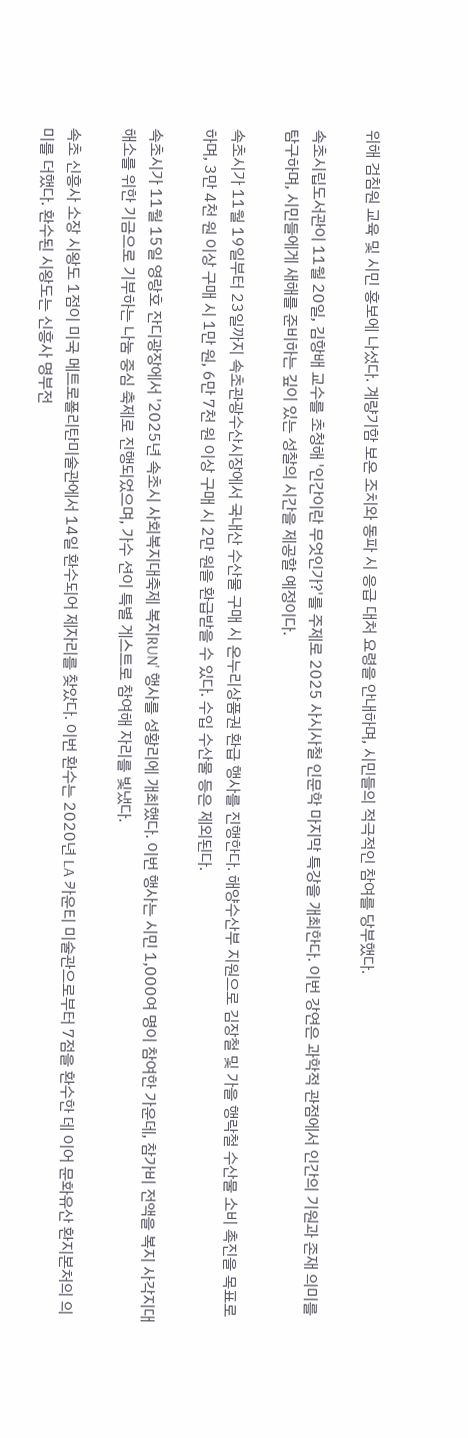위해 검침원 교육 및 시민 홍보에 나섰다. 계량기함 보온 조치와 동파 시 응급 대처 요령을 안내하며, 시민들의 적극적인 참여를 당부했다.

속초시립도서관이 11월 20일, 김항배 교수를 초청해 '인간이란 무엇인가?'를 주제로 2025 사시사철 인문학 마지막 특강을 개최한다. 이번 강연은 과학적 관점에서 인간의 기원과 존재 의미를 탐구하며, 시민들에게 새해를 준비하는 깊이 있는 성찰의 시간을 제공할 예정이다.

속초시가 11월 19일부터 23일까지 속초관광수산시장에서 국내산 수산물 구매 시 온누리상품권 환급 행사를 진행한다. 해양수산부 지원으로 김장철 및 가을 행락철 수산물 소비 촉진을 목표로 하며, 3만 4천 원 이상 구매 시 1만 원, 6만 7천 원 이상 구매 시 2만 원을 환급받을 수 있다. 수입 수산물 등은 제외된다.

속초시가 11월 15일 영랑호 잔디광장에서 '2025년 속초시 사회복지대축제 복지RUN' 행사를 성황리에 개최했다. 이번 행사는 시민 1,000여 명이 참여한 가운데, 참가비 전액을 복지 사각지대 해소를 위한 기금으로 기부하는 나눔 중심 축제로 진행되었으며, 가수 션이 특별 게스트로 참여해 자리를 빛냈다.

속초 신흥사 소장 시왕도 1점이 미국 메트로폴리탄미술관에서 14일 환수되어 제자리를 찾았다. 이번 환수는 2020년 LA 카운티 미술관으로부터 7점을 환수한 데 이어 문화유산 환지본처의 의미를 더했다. 환수된 시왕도는 신흥사 명부전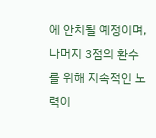에 안치될 예정이며, 나머지 3점의 환수를 위해 지속적인 노력이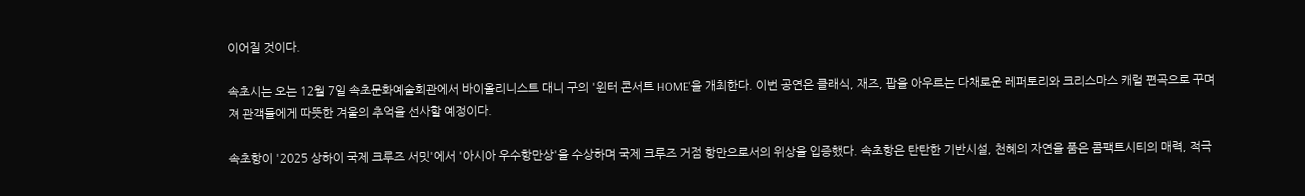이어질 것이다.

속초시는 오는 12월 7일 속초문화예술회관에서 바이올리니스트 대니 구의 '윈터 콘서트 HOME'을 개최한다. 이번 공연은 클래식, 재즈, 팝을 아우르는 다채로운 레퍼토리와 크리스마스 캐럴 편곡으로 꾸며져 관객들에게 따뜻한 겨울의 추억을 선사할 예정이다.

속초항이 '2025 상하이 국제 크루즈 서밋'에서 '아시아 우수항만상'을 수상하며 국제 크루즈 거점 항만으로서의 위상을 입증했다. 속초항은 탄탄한 기반시설, 천혜의 자연을 품은 콤팩트시티의 매력, 적극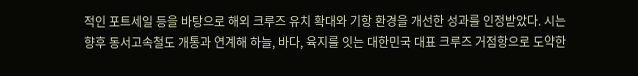적인 포트세일 등을 바탕으로 해외 크루즈 유치 확대와 기항 환경을 개선한 성과를 인정받았다. 시는 향후 동서고속철도 개통과 연계해 하늘, 바다, 육지를 잇는 대한민국 대표 크루즈 거점항으로 도약한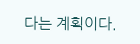다는 계획이다.